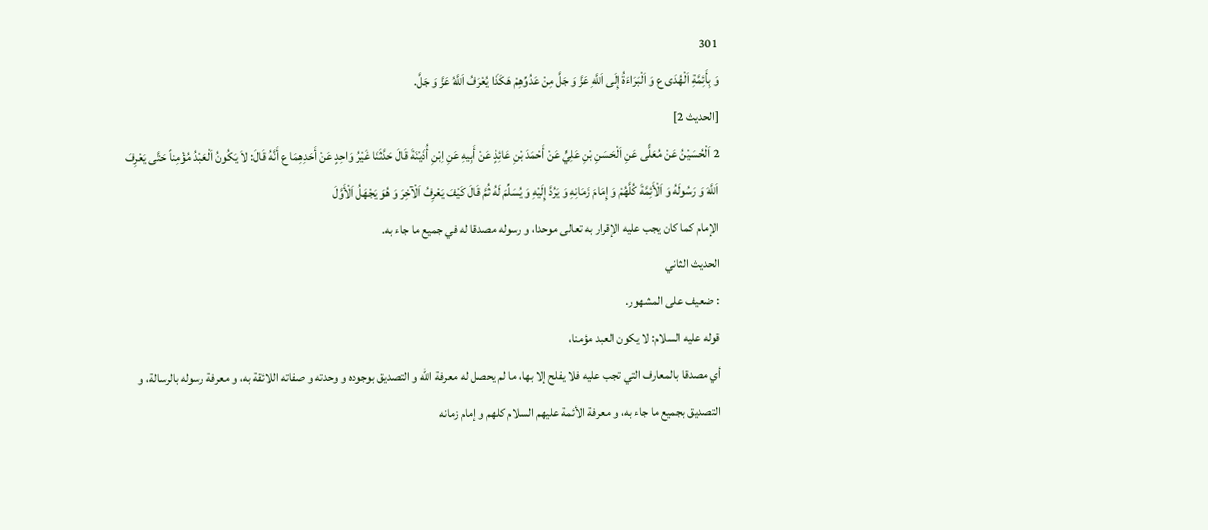301
وَ بِأَئِمَّةِ اَلْهُدَى ع وَ اَلْبَرَاءَةُ إِلَى اَللَّهِ عَزَّ وَ جَلَّ مِنْ عَدُوِّهِمْ هَكَذَا يُعْرَفُ اَللَّهُ عَزَّ وَ جَلَّ.
[الحديث 2]
2 اَلْحُسَيْنُ عَنْ مُعَلًّى عَنِ اَلْحَسَنِ بْنِ عَلِيٍّ عَنْ أَحْمَدَ بْنِ عَائِذٍ عَنْ أَبِيهِ عَنِ اِبْنِ أُذَيْنَةَ قَالَ حَدَّثَنَا غَيْرُ وَاحِدٍ عَنْ أَحَدِهِمَا ع أَنَّهُ قَالَ: لاَ يَكُونُ اَلْعَبْدُ مُؤْمِناً حَتَّى يَعْرِفَ اَللَّهَ وَ رَسُولَهُ وَ اَلْأَئِمَّةَ كُلَّهُمْ وَ إِمَامَ زَمَانِهِ وَ يَرُدَّ إِلَيْهِ وَ يُسَلِّمَ لَهُ ثُمَّ قَالَ كَيْفَ يَعْرِفُ اَلْآخِرَ وَ هُوَ يَجْهَلُ اَلْأَوَّلَ
الإمام كما كان يجب عليه الإقرار به تعالى موحدا، و رسوله مصدقا له في جميع ما جاء به.
الحديث الثاني
: ضعيف على المشهور.
قوله عليه السلام: لا يكون العبد مؤمنا،
أي مصدقا بالمعارف التي تجب عليه فلا يفلح إلا بها، ما لم يحصل له معرفة الله و التصديق بوجوده و وحدته و صفاته اللائقة به، و معرفة رسوله بالرسالة، و التصديق بجميع ما جاء به، و معرفة الأئمة عليهم السلام كلهم و إمام زمانه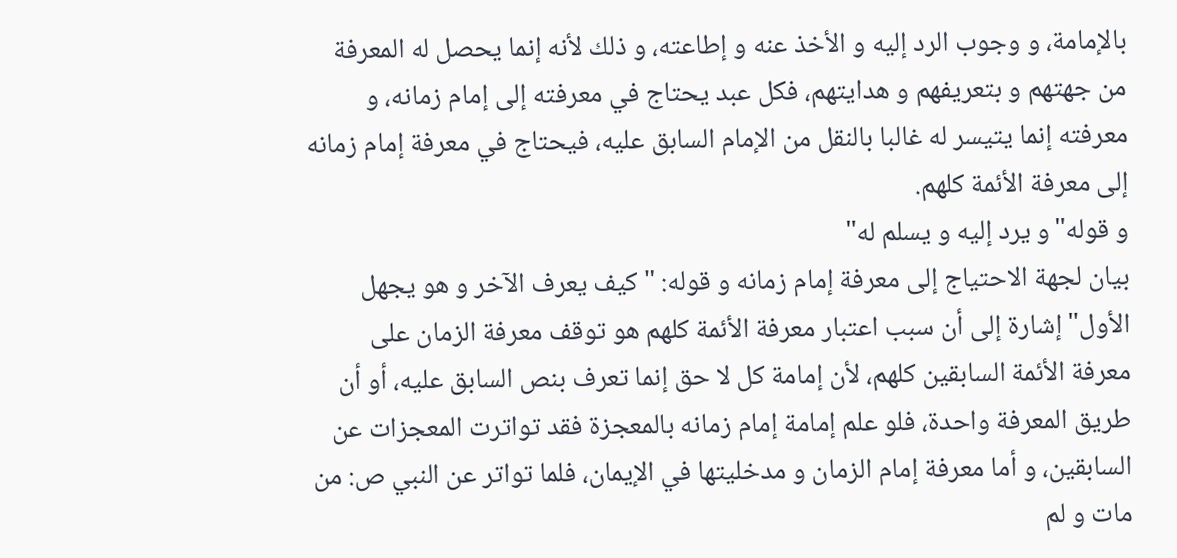بالإمامة، و وجوب الرد إليه و الأخذ عنه و إطاعته، و ذلك لأنه إنما يحصل له المعرفة من جهتهم و بتعريفهم و هدايتهم، فكل عبد يحتاج في معرفته إلى إمام زمانه، و معرفته إنما يتيسر له غالبا بالنقل من الإمام السابق عليه، فيحتاج في معرفة إمام زمانه إلى معرفة الأئمة كلهم.
و قوله"و يرد إليه و يسلم له"
بيان لجهة الاحتياج إلى معرفة إمام زمانه و قوله: "كيف يعرف الآخر و هو يجهل الأول" إشارة إلى أن سبب اعتبار معرفة الأئمة كلهم هو توقف معرفة الزمان على معرفة الأئمة السابقين كلهم، لأن إمامة كل لا حق إنما تعرف بنص السابق عليه، أو أن طريق المعرفة واحدة، فلو علم إمامة إمام زمانه بالمعجزة فقد تواترت المعجزات عن السابقين، و أما معرفة إمام الزمان و مدخليتها في الإيمان، فلما تواتر عن النبي ص: من مات و لم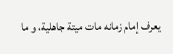يعرف إمام زمانه مات ميتة جاهلية، و ما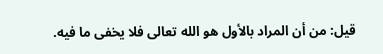قيل: من أن المراد بالأول هو الله تعالى فلا يخفى ما فيه.